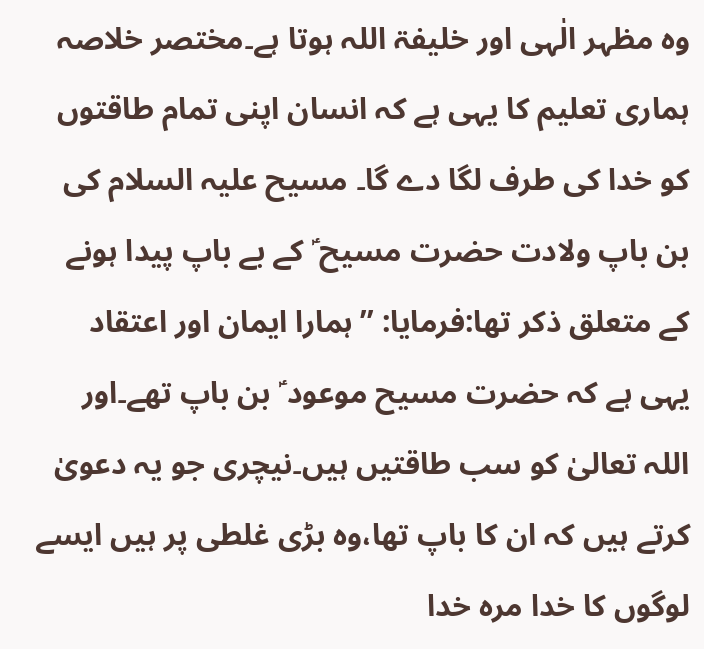وہ مظہر الٰہی اور خلیفۃ اللہ ہوتا ہے۔مختصر خلاصہ ہماری تعلیم کا یہی ہے کہ انسان اپنی تمام طاقتوں کو خدا کی طرف لگا دے گا۔ مسیح علیہ السلام کی بن باپ ولادت حضرت مسیح ؑ کے بے باپ پیدا ہونے کے متعلق ذکر تھا:فرمایا: ’’ہمارا ایمان اور اعتقاد یہی ہے کہ حضرت مسیح موعود ؑ بن باپ تھے۔اور اللہ تعالیٰ کو سب طاقتیں ہیں۔نیچری جو یہ دعویٰ کرتے ہیں کہ ان کا باپ تھا،وہ بڑی غلطی پر ہیں ایسے لوگوں کا خدا مرہ خدا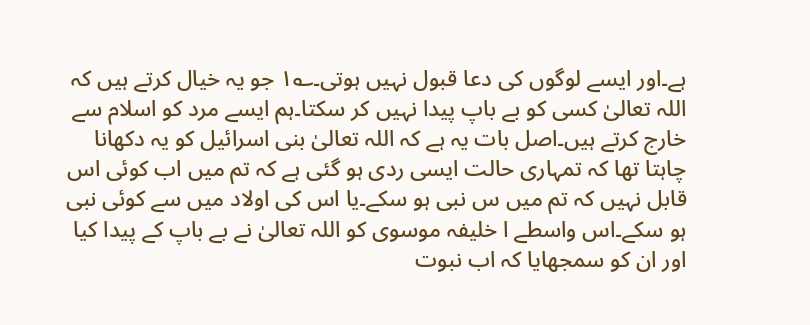ہے۔اور ایسے لوگوں کی دعا قبول نہیں ہوتی۔؎۱ جو یہ خیال کرتے ہیں کہ اللہ تعالیٰ کسی کو بے باپ پیدا نہیں کر سکتا۔ہم ایسے مرد کو اسلام سے خارج کرتے ہیں۔اصل بات یہ ہے کہ اللہ تعالیٰ بنی اسرائیل کو یہ دکھانا چاہتا تھا کہ تمہاری حالت ایسی ردی ہو گئی ہے کہ تم میں اب کوئی اس قابل نہیں کہ تم میں س نبی ہو سکے۔یا اس کی اولاد میں سے کوئی نبی ہو سکے۔اس واسطے ا خلیفہ موسوی کو اللہ تعالیٰ نے بے باپ کے پیدا کیا اور ان کو سمجھایا کہ اب نبوت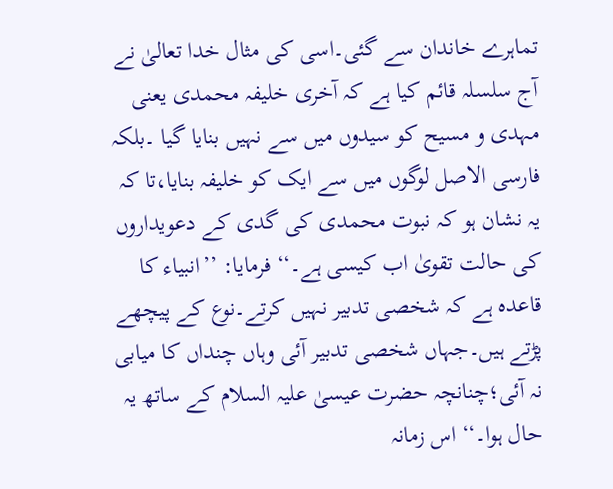تماہرے خاندان سے گئی۔اسی کی مثال خدا تعالیٰ نے آج سلسلہ قائم کیا ہے کہ آخری خلیفہ محمدی یعنی مہدی و مسیح کو سیدوں میں سے نہیں بنایا گیا ۔بلکہ فارسی الاصل لوگوں میں سے ایک کو خلیفہ بنایا،تا کہ یہ نشان ہو کہ نبوت محمدی کی گدی کے دعویداروں کی حالت تقویٰ اب کیسی ہے۔‘‘ فرمایا: ’’انبیاء کا قاعدہ ہے کہ شخصی تدبیر نہیں کرتے۔نوع کے پیچھے پڑتے ہیں۔جہاں شخصی تدبیر آئی وہاں چنداں کا میابی نہ آئی؛چنانچہ حضرت عیسیٰ علیہ السلام کے ساتھ یہ حال ہوا۔‘‘ اس زمانہ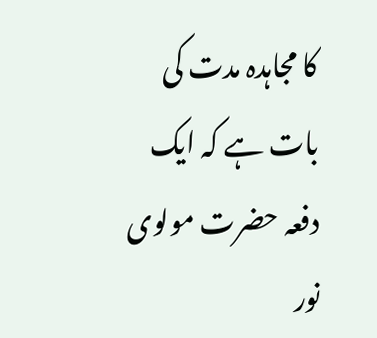کا مجاہدہ مدت کی بات ہے کہ ایک دفعہ حضرت مولوی نور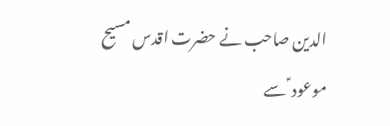الدین صاحب نے حضرت اقدس مسیح موعود ؑ سے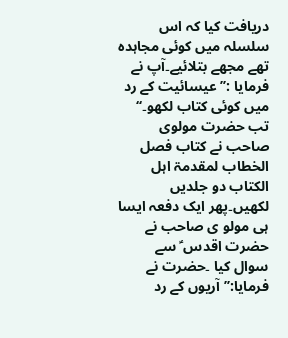دریافت کیا کہ اس سلسلہ میں کوئی مجاہدہ تھے مجھے بتلائیے۔آپ نے فرمایا :’’عیسائیت کے رد میں کوئی کتاب لکھو۔‘‘ تب حضرت مولوی صاحب نے کتاب فصل الخطاب لمقدمۃ اہل الکتاب دو جلدیں لکھیں۔پھر ایک دفعہ ایسا ہی مولو ی صاحب نے حضرت اقدس ؑ سے سوال کیا ۔حضرت نے فرمایا:’’آریوں کے رد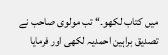میں کتاب لکھو۔‘‘ تب مولوی صاحب نے تصدیق براہین احمدیہ لکھی اور فرمایا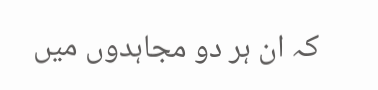کہ ان ہر دو مجاہدوں میں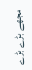مجھے بڑے بڑے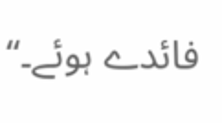فائدے ہوئے۔‘‘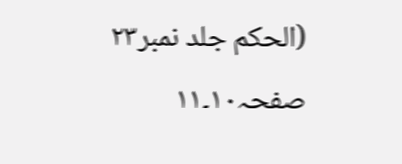(الحکم جلد نمبر۲۳ صفحہ۱۰۔۱۱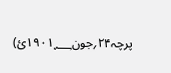پرچہ۲۴؍جون۱۹۰۱؁ئ)